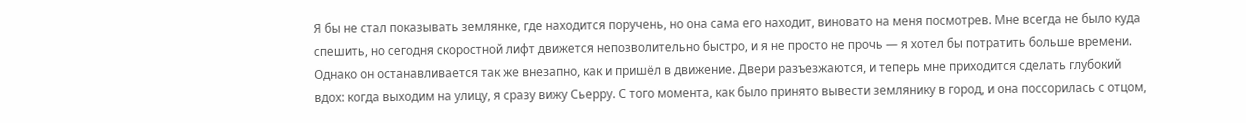Я бы не стал показывать землянке, где находится поручень, но она сама его находит, виновато на меня посмотрев. Мне всегда не было куда спешить, но сегодня скоростной лифт движется непозволительно быстро, и я не просто не прочь — я хотел бы потратить больше времени. Однако он останавливается так же внезапно, как и пришёл в движение. Двери разъезжаются, и теперь мне приходится сделать глубокий вдох: когда выходим на улицу, я сразу вижу Сьерру. С того момента, как было принято вывести землянику в город, и она поссорилась с отцом,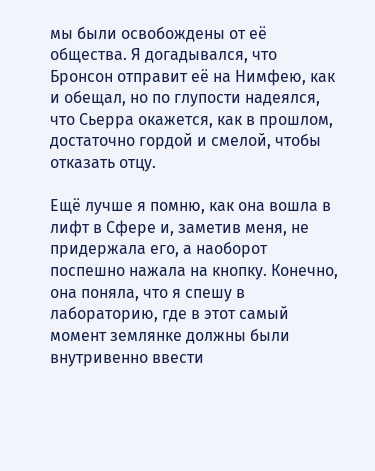мы были освобождены от её общества. Я догадывался, что Бронсон отправит её на Нимфею, как и обещал, но по глупости надеялся, что Сьерра окажется, как в прошлом, достаточно гордой и смелой, чтобы отказать отцу.

Ещё лучше я помню, как она вошла в лифт в Сфере и, заметив меня, не придержала его, а наоборот поспешно нажала на кнопку. Конечно, она поняла, что я спешу в лабораторию, где в этот самый момент землянке должны были внутривенно ввести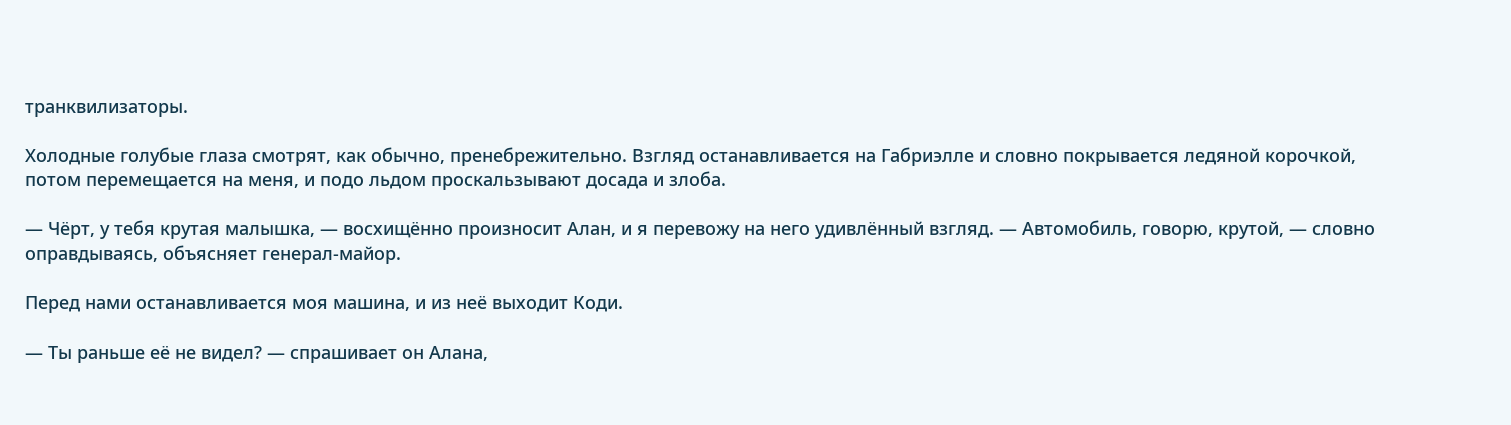транквилизаторы.

Холодные голубые глаза смотрят, как обычно, пренебрежительно. Взгляд останавливается на Габриэлле и словно покрывается ледяной корочкой, потом перемещается на меня, и подо льдом проскальзывают досада и злоба.

— Чёрт, у тебя крутая малышка, — восхищённо произносит Алан, и я перевожу на него удивлённый взгляд. — Автомобиль, говорю, крутой, — словно оправдываясь, объясняет генерал-майор.

Перед нами останавливается моя машина, и из неё выходит Коди.

— Ты раньше её не видел? — спрашивает он Алана,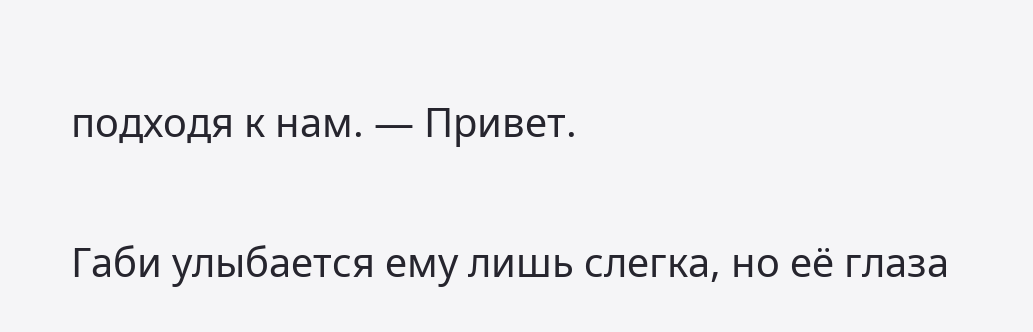подходя к нам. — Привет.

Габи улыбается ему лишь слегка, но её глаза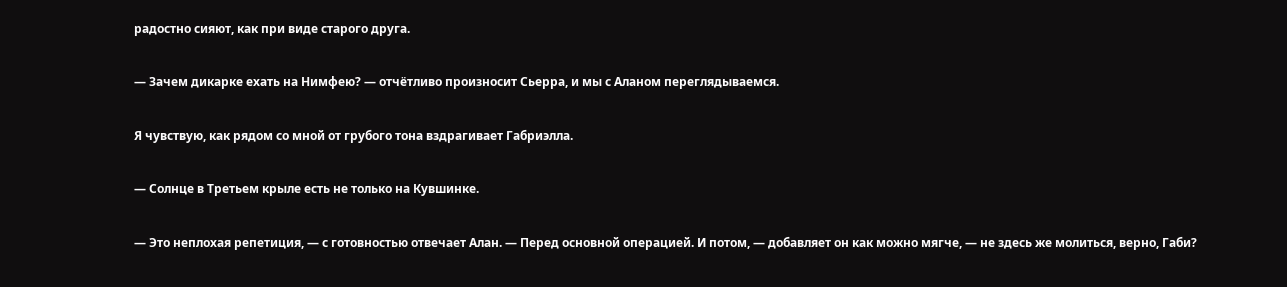радостно сияют, как при виде старого друга.

— Зачем дикарке ехать на Нимфею? — отчётливо произносит Сьерра, и мы с Аланом переглядываемся.

Я чувствую, как рядом со мной от грубого тона вздрагивает Габриэлла.

— Солнце в Третьем крыле есть не только на Кувшинке.

— Это неплохая репетиция, — с готовностью отвечает Алан. — Перед основной операцией. И потом, — добавляет он как можно мягче, — не здесь же молиться, верно, Габи?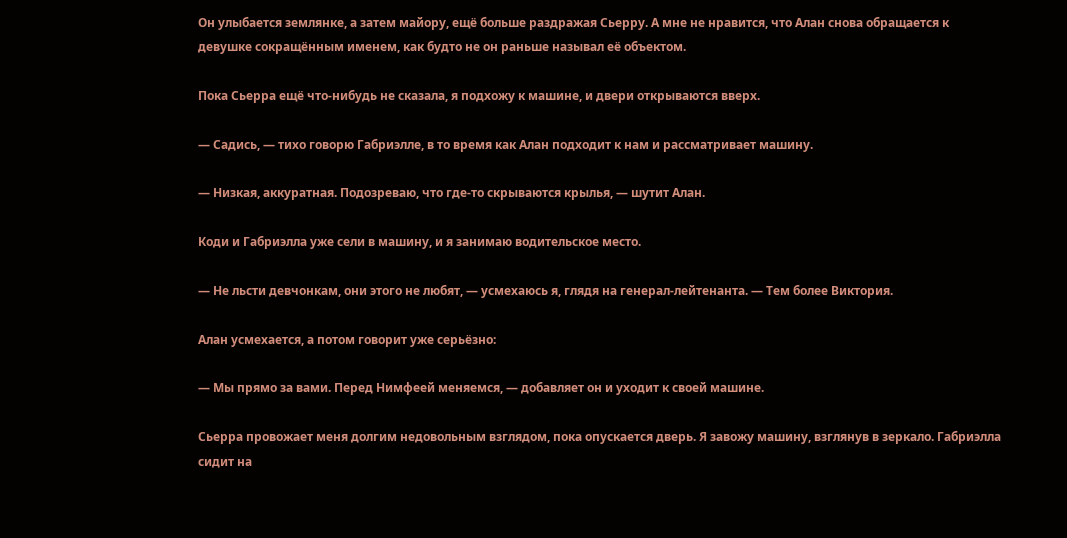Он улыбается землянке, а затем майору, ещё больше раздражая Сьерру. А мне не нравится, что Алан снова обращается к девушке сокращённым именем, как будто не он раньше называл её объектом.

Пока Сьерра ещё что-нибудь не сказала, я подхожу к машине, и двери открываются вверх.

— Садись, — тихо говорю Габриэлле, в то время как Алан подходит к нам и рассматривает машину.

— Низкая, аккуратная. Подозреваю, что где-то скрываются крылья, — шутит Алан.

Коди и Габриэлла уже сели в машину, и я занимаю водительское место.

— Не льсти девчонкам, они этого не любят, — усмехаюсь я, глядя на генерал-лейтенанта. — Тем более Виктория.

Алан усмехается, а потом говорит уже серьёзно:

— Мы прямо за вами. Перед Нимфеей меняемся, — добавляет он и уходит к своей машине.

Сьерра провожает меня долгим недовольным взглядом, пока опускается дверь. Я завожу машину, взглянув в зеркало. Габриэлла сидит на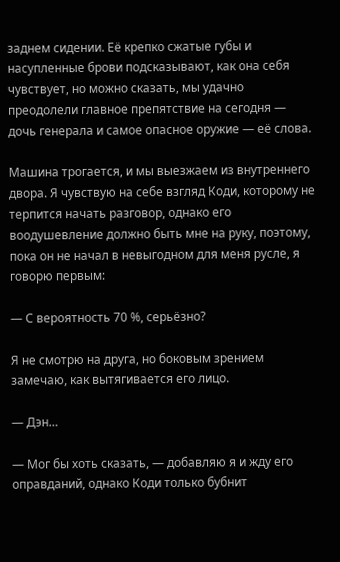заднем сидении. Её крепко сжатые губы и насупленные брови подсказывают, как она себя чувствует, но можно сказать, мы удачно преодолели главное препятствие на сегодня — дочь генерала и самое опасное оружие — её слова.

Машина трогается, и мы выезжаем из внутреннего двора. Я чувствую на себе взгляд Коди, которому не терпится начать разговор, однако его воодушевление должно быть мне на руку, поэтому, пока он не начал в невыгодном для меня русле, я говорю первым:

— С вероятность 70 %, серьёзно?

Я не смотрю на друга, но боковым зрением замечаю, как вытягивается его лицо.

— Дэн…

— Мог бы хоть сказать, — добавляю я и жду его оправданий, однако Коди только бубнит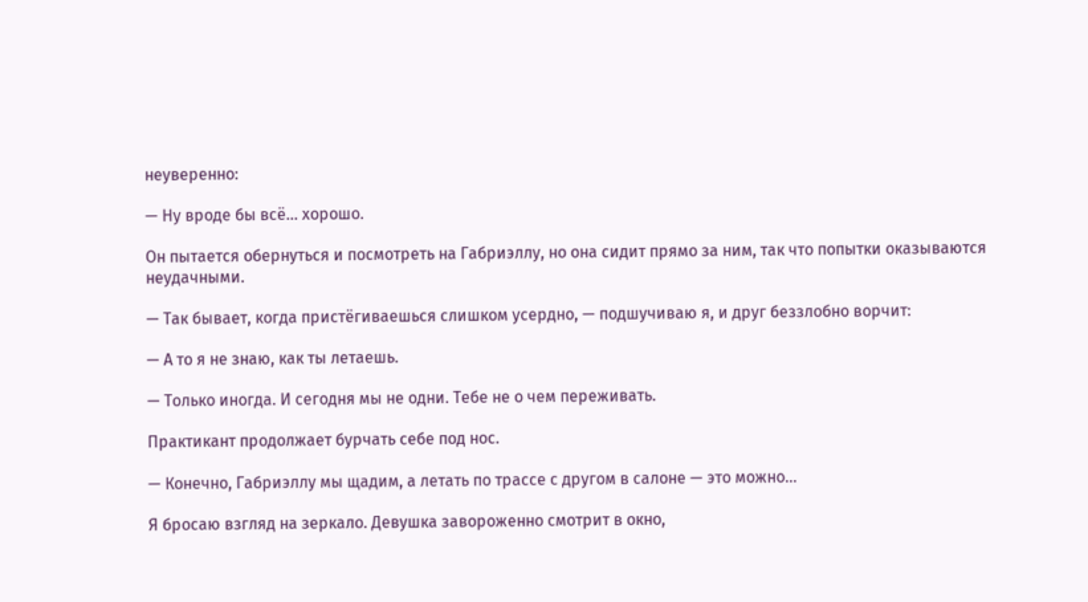неуверенно:

— Ну вроде бы всё… хорошо.

Он пытается обернуться и посмотреть на Габриэллу, но она сидит прямо за ним, так что попытки оказываются неудачными.

— Так бывает, когда пристёгиваешься слишком усердно, — подшучиваю я, и друг беззлобно ворчит:

— А то я не знаю, как ты летаешь.

— Только иногда. И сегодня мы не одни. Тебе не о чем переживать.

Практикант продолжает бурчать себе под нос.

— Конечно, Габриэллу мы щадим, а летать по трассе с другом в салоне — это можно…

Я бросаю взгляд на зеркало. Девушка завороженно смотрит в окно,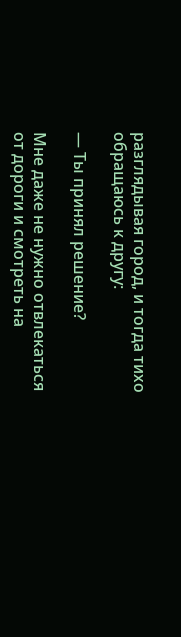разглядывая город, и тогда тихо обращаюсь к другу:

— Ты принял решение?

Мне даже не нужно отвлекаться от дороги и смотреть на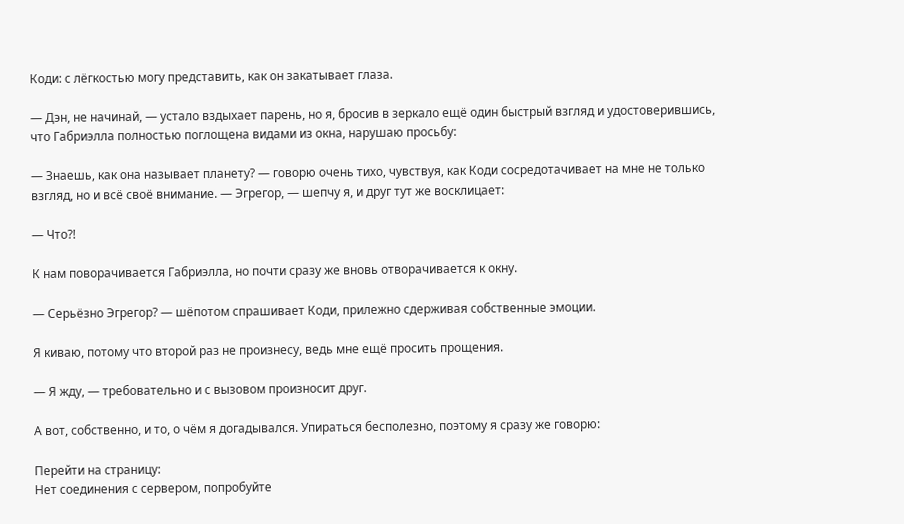Коди: с лёгкостью могу представить, как он закатывает глаза.

— Дэн, не начинай, — устало вздыхает парень, но я, бросив в зеркало ещё один быстрый взгляд и удостоверившись, что Габриэлла полностью поглощена видами из окна, нарушаю просьбу:

— Знаешь, как она называет планету? — говорю очень тихо, чувствуя, как Коди сосредотачивает на мне не только взгляд, но и всё своё внимание. — Эгрегор, — шепчу я, и друг тут же восклицает:

— Что?!

К нам поворачивается Габриэлла, но почти сразу же вновь отворачивается к окну.

— Серьёзно Эгрегор? — шёпотом спрашивает Коди, прилежно сдерживая собственные эмоции.

Я киваю, потому что второй раз не произнесу, ведь мне ещё просить прощения.

— Я жду, — требовательно и с вызовом произносит друг.

А вот, собственно, и то, о чём я догадывался. Упираться бесполезно, поэтому я сразу же говорю:

Перейти на страницу:
Нет соединения с сервером, попробуйте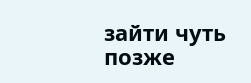зайти чуть позже